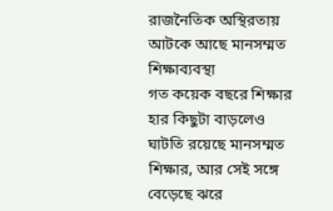রাজনৈতিক অস্থিরতায় আটকে আছে মানসম্মত শিক্ষাব্যবস্থা
গত কয়েক বছরে শিক্ষার হার কিছুটা বাড়লেও ঘাটতি রয়েছে মানসম্মত শিক্ষার, আর সেই সঙ্গে বেড়েছে ঝরে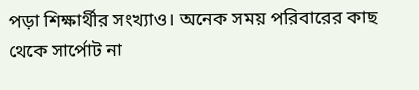পড়া শিক্ষার্থীর সংখ্যাও। অনেক সময় পরিবারের কাছ থেকে সার্পোট না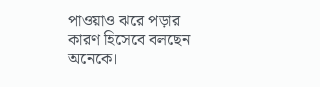পাওয়াও ঝরে পড়ার কারণ হিসেবে বলছেন অনেকে।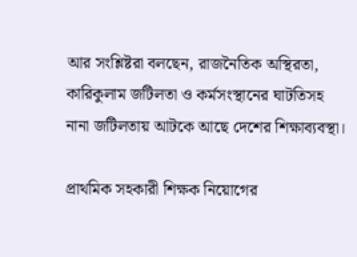আর সংশ্লিষ্টরা বলছেন, রাজনৈতিক অস্থিরতা, কারিকুলাম জটিলতা ও কর্মসংস্থানের ঘাটতিসহ নানা জটিলতায় আটকে আছে দেশের শিক্ষাব্যবস্থা।

প্রাথমিক সহকারী শিক্ষক নিয়োগের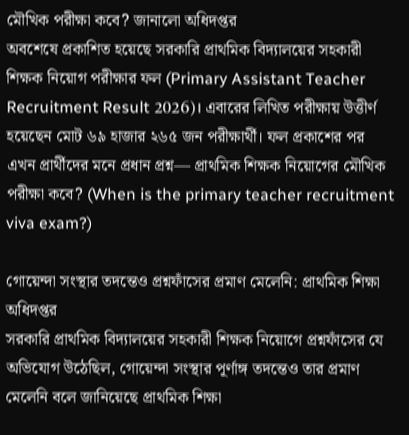মৌখিক পরীক্ষা কবে? জানালো অধিদপ্তর
অবশেষে প্রকাশিত হয়েছে সরকারি প্রাথমিক বিদ্যালয়ের সহকারী শিক্ষক নিয়োগ পরীক্ষার ফল (Primary Assistant Teacher Recruitment Result 2026)। এবারের লিখিত পরীক্ষায় উত্তীর্ণ হয়েছেন মোট ৬৯ হাজার ২৬৫ জন পরীক্ষার্থী। ফল প্রকাশের পর এখন প্রার্থীদের মনে প্রধান প্রশ্ন— প্রাথমিক শিক্ষক নিয়োগের মৌখিক পরীক্ষা কবে? (When is the primary teacher recruitment viva exam?)

গোয়েন্দা সংস্থার তদন্তেও প্রশ্নফাঁসের প্রমাণ মেলেনি: প্রাথমিক শিক্ষা অধিদপ্তর
সরকারি প্রাথমিক বিদ্যালয়ের সহকারী শিক্ষক নিয়োগে প্রশ্নফাঁসের যে অভিযোগ উঠেছিল, গোয়েন্দা সংস্থার পূর্ণাঙ্গ তদন্তেও তার প্রমাণ মেলেনি বলে জানিয়েছে প্রাথমিক শিক্ষা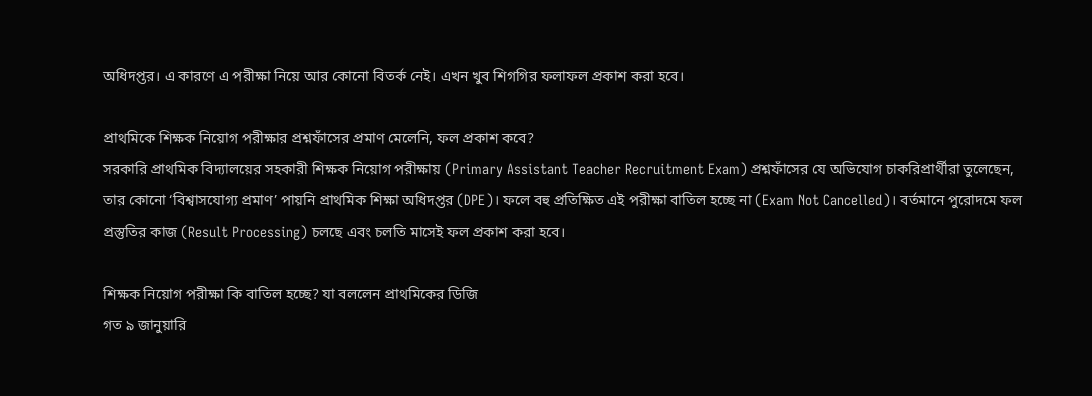অধিদপ্তর। এ কারণে এ পরীক্ষা নিয়ে আর কোনো বিতর্ক নেই। এখন খুব শিগগির ফলাফল প্রকাশ করা হবে।

প্রাথমিকে শিক্ষক নিয়োগ পরীক্ষার প্রশ্নফাঁসের প্রমাণ মেলেনি, ফল প্রকাশ কবে?
সরকারি প্রাথমিক বিদ্যালয়ের সহকারী শিক্ষক নিয়োগ পরীক্ষায় (Primary Assistant Teacher Recruitment Exam) প্রশ্নফাঁসের যে অভিযোগ চাকরিপ্রার্থীরা তুলেছেন, তার কোনো ‘বিশ্বাসযোগ্য প্রমাণ’ পায়নি প্রাথমিক শিক্ষা অধিদপ্তর (DPE)। ফলে বহু প্রতিক্ষিত এই পরীক্ষা বাতিল হচ্ছে না (Exam Not Cancelled)। বর্তমানে পুরোদমে ফল প্রস্তুতির কাজ (Result Processing) চলছে এবং চলতি মাসেই ফল প্রকাশ করা হবে।

শিক্ষক নিয়োগ পরীক্ষা কি বাতিল হচ্ছে? যা বললেন প্রাথমিকের ডিজি
গত ৯ জানুয়ারি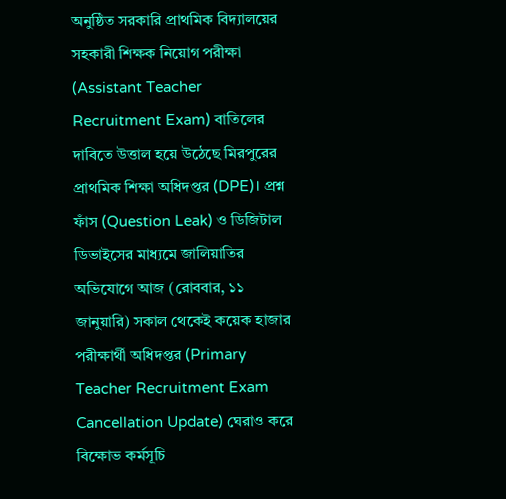অনুষ্ঠিত সরকারি প্রাথমিক বিদ্যালয়ের সহকারী শিক্ষক নিয়োগ পরীক্ষা (Assistant Teacher Recruitment Exam) বাতিলের দাবিতে উত্তাল হয়ে উঠেছে মিরপুরের প্রাথমিক শিক্ষা অধিদপ্তর (DPE)। প্রশ্ন ফাঁস (Question Leak) ও ডিজিটাল ডিভাইসের মাধ্যমে জালিয়াতির অভিযোগে আজ (রোববার, ১১ জানুয়ারি) সকাল থেকেই কয়েক হাজার পরীক্ষার্থী অধিদপ্তর (Primary Teacher Recruitment Exam Cancellation Update) ঘেরাও করে বিক্ষোভ কর্মসূচি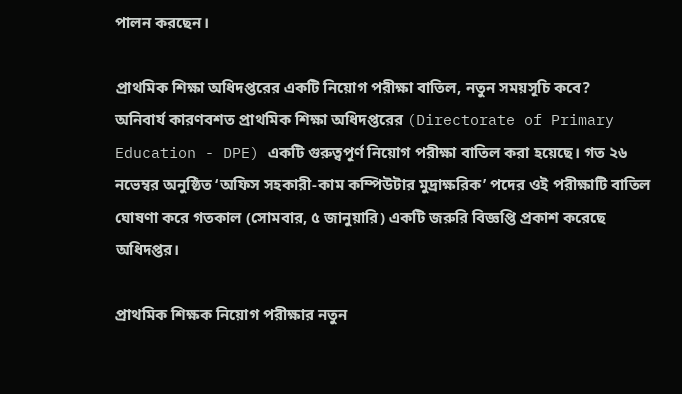পালন করছেন।

প্রাথমিক শিক্ষা অধিদপ্তরের একটি নিয়োগ পরীক্ষা বাতিল, নতুন সময়সূচি কবে?
অনিবার্য কারণবশত প্রাথমিক শিক্ষা অধিদপ্তরের (Directorate of Primary Education - DPE) একটি গুরুত্বপূর্ণ নিয়োগ পরীক্ষা বাতিল করা হয়েছে। গত ২৬ নভেম্বর অনুষ্ঠিত ‘অফিস সহকারী-কাম কম্পিউটার মুদ্রাক্ষরিক’ পদের ওই পরীক্ষাটি বাতিল ঘোষণা করে গতকাল (সোমবার, ৫ জানুয়ারি) একটি জরুরি বিজ্ঞপ্তি প্রকাশ করেছে অধিদপ্তর।

প্রাথমিক শিক্ষক নিয়োগ পরীক্ষার নতুন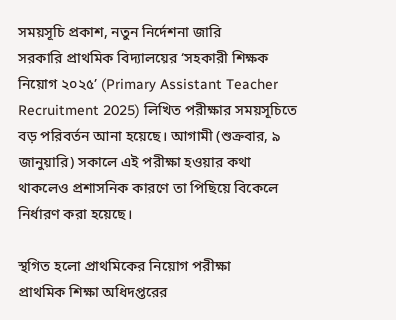সময়সূচি প্রকাশ, নতুন নির্দেশনা জারি
সরকারি প্রাথমিক বিদ্যালয়ের ‘সহকারী শিক্ষক নিয়োগ ২০২৫’ (Primary Assistant Teacher Recruitment 2025) লিখিত পরীক্ষার সময়সূচিতে বড় পরিবর্তন আনা হয়েছে। আগামী (শুক্রবার, ৯ জানুয়ারি) সকালে এই পরীক্ষা হওয়ার কথা থাকলেও প্রশাসনিক কারণে তা পিছিয়ে বিকেলে নির্ধারণ করা হয়েছে।

স্থগিত হলো প্রাথমিকের নিয়োগ পরীক্ষা
প্রাথমিক শিক্ষা অধিদপ্তরের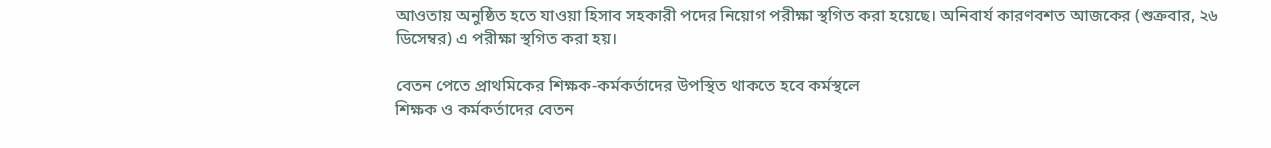আওতায় অনুষ্ঠিত হতে যাওয়া হিসাব সহকারী পদের নিয়োগ পরীক্ষা স্থগিত করা হয়েছে। অনিবার্য কারণবশত আজকের (শুক্রবার, ২৬ ডিসেম্বর) এ পরীক্ষা স্থগিত করা হয়।

বেতন পেতে প্রাথমিকের শিক্ষক-কর্মকর্তাদের উপস্থিত থাকতে হবে কর্মস্থলে
শিক্ষক ও কর্মকর্তাদের বেতন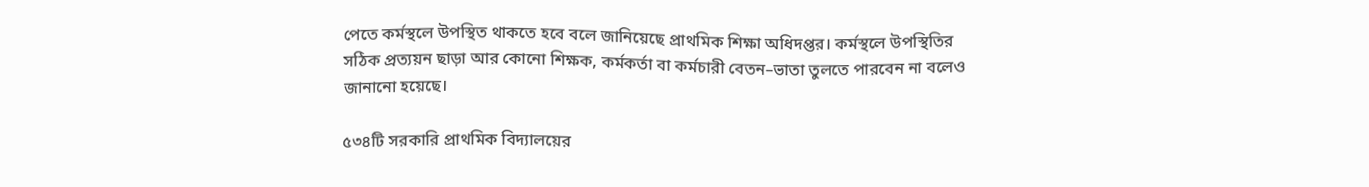পেতে কর্মস্থলে উপস্থিত থাকতে হবে বলে জানিয়েছে প্রাথমিক শিক্ষা অধিদপ্তর। কর্মস্থলে উপস্থিতির সঠিক প্রত্যয়ন ছাড়া আর কোনো শিক্ষক, কর্মকর্তা বা কর্মচারী বেতন–ভাতা তুলতে পারবেন না বলেও জানানো হয়েছে।

৫৩৪টি সরকারি প্রাথমিক বিদ্যালয়ের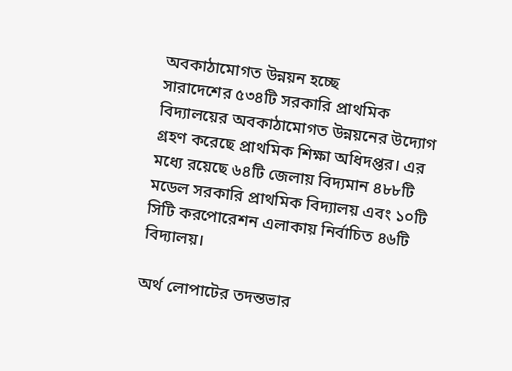অবকাঠামোগত উন্নয়ন হচ্ছে
সারাদেশের ৫৩৪টি সরকারি প্রাথমিক বিদ্যালয়ের অবকাঠামোগত উন্নয়নের উদ্যোগ গ্রহণ করেছে প্রাথমিক শিক্ষা অধিদপ্তর। এর মধ্যে রয়েছে ৬৪টি জেলায় বিদ্যমান ৪৮৮টি মডেল সরকারি প্রাথমিক বিদ্যালয় এবং ১০টি সিটি করপোরেশন এলাকায় নির্বাচিত ৪৬টি বিদ্যালয়।

অর্থ লোপাটের তদন্তভার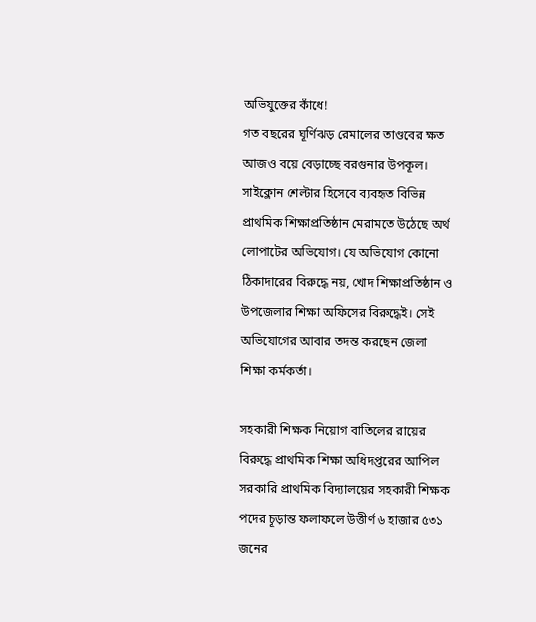অভিযুক্তের কাঁধে!
গত বছরের ঘূর্ণিঝড় রেমালের তাণ্ডবের ক্ষত আজও বয়ে বেড়াচ্ছে বরগুনার উপকূল। সাইক্লোন শেল্টার হিসেবে ব্যবহৃত বিভিন্ন প্রাথমিক শিক্ষাপ্রতিষ্ঠান মেরামতে উঠেছে অর্থ লোপাটের অভিযোগ। যে অভিযোগ কোনো ঠিকাদারের বিরুদ্ধে নয়, খোদ শিক্ষাপ্রতিষ্ঠান ও উপজেলার শিক্ষা অফিসের বিরুদ্ধেই। সেই অভিযোগের আবার তদন্ত করছেন জেলা শিক্ষা কর্মকর্তা।

সহকারী শিক্ষক নিয়োগ বাতিলের রায়ের বিরুদ্ধে প্রাথমিক শিক্ষা অধিদপ্তরের আপিল
সরকারি প্রাথমিক বিদ্যালয়ের সহকারী শিক্ষক পদের চূড়ান্ত ফলাফলে উত্তীর্ণ ৬ হাজার ৫৩১ জনের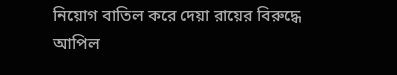নিয়োগ বাতিল করে দেয়া রায়ের বিরুদ্ধে আপিল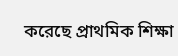করেছে প্রাথমিক শিক্ষা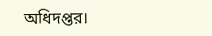অধিদপ্তর।